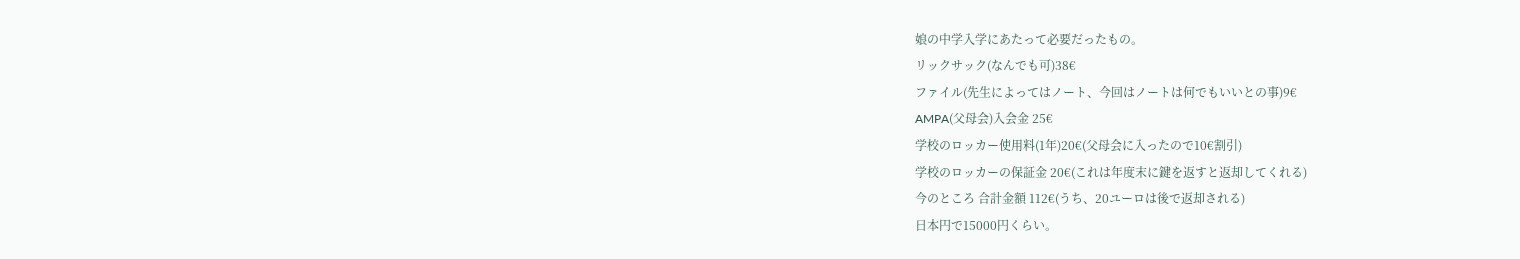娘の中学入学にあたって必要だったもの。
リックサック(なんでも可)38€
ファイル(先生によってはノート、今回はノートは何でもいいとの事)9€
AMPA(父母会)入会金 25€
学校のロッカー使用料(1年)20€(父母会に入ったので10€割引)
学校のロッカーの保証金 20€(これは年度末に鍵を返すと返却してくれる)
今のところ 合計金額 112€(うち、20ユーロは後で返却される)
日本円で15000円くらい。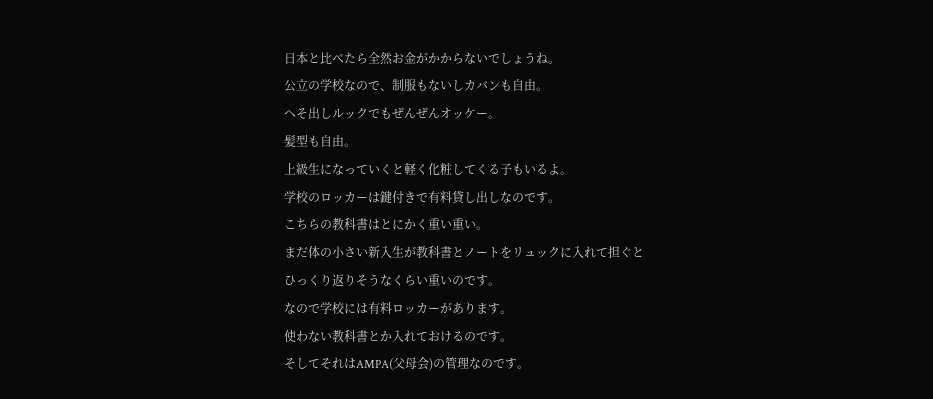日本と比べたら全然お金がかからないでしょうね。
公立の学校なので、制服もないしカバンも自由。
へそ出しルックでもぜんぜんオッケー。
髪型も自由。
上級生になっていくと軽く化粧してくる子もいるよ。
学校のロッカーは鍵付きで有料貸し出しなのです。
こちらの教科書はとにかく重い重い。
まだ体の小さい新入生が教科書とノートをリュックに入れて担ぐと
ひっくり返りそうなくらい重いのです。
なので学校には有料ロッカーがあります。
使わない教科書とか入れておけるのです。
そしてそれはAMPA(父母会)の管理なのです。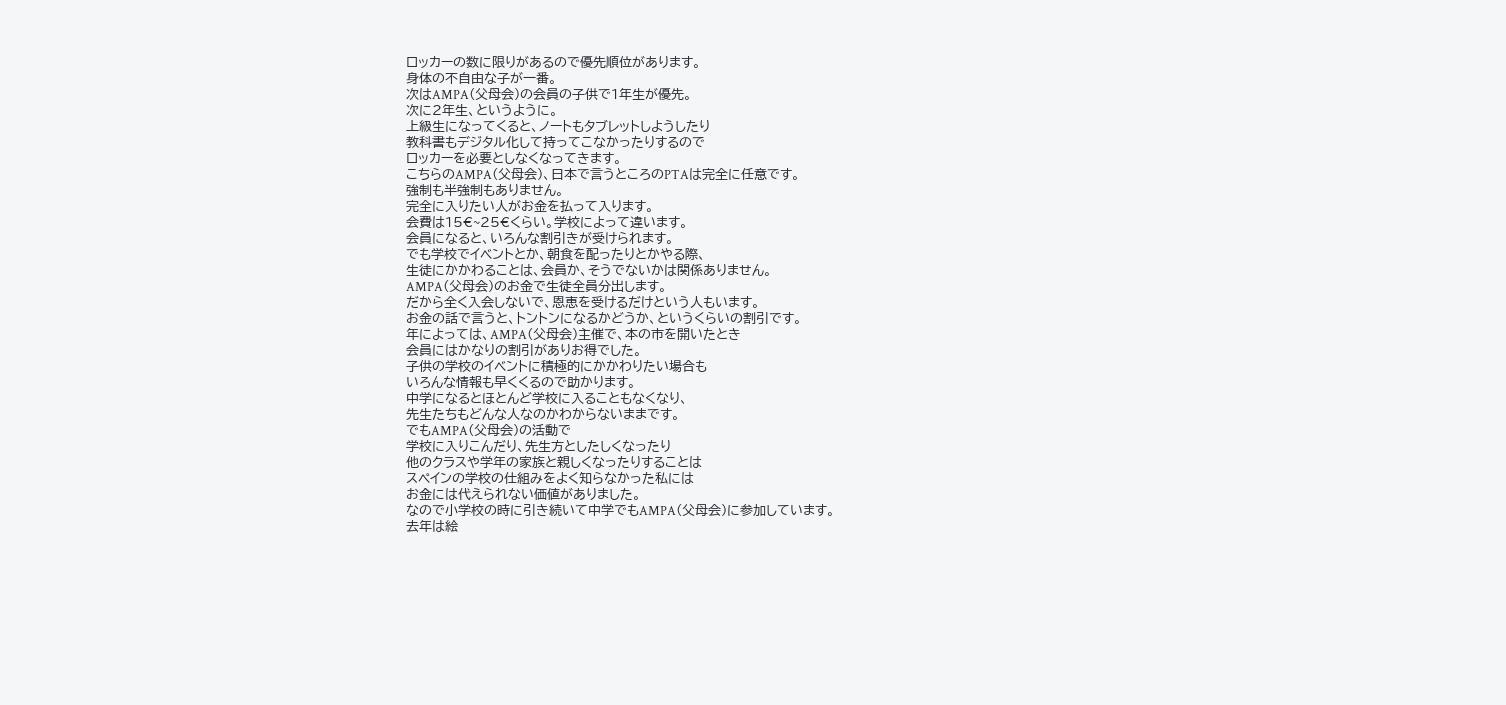ロッカーの数に限りがあるので優先順位があります。
身体の不自由な子が一番。
次はAMPA(父母会)の会員の子供で1年生が優先。
次に2年生、というように。
上級生になってくると、ノートもタブレットしようしたり
教科書もデジタル化して持ってこなかったりするので
ロッカーを必要としなくなってきます。
こちらのAMPA(父母会)、日本で言うところのPTAは完全に任意です。
強制も半強制もありません。
完全に入りたい人がお金を払って入ります。
会費は15€~25€くらい。学校によって違います。
会員になると、いろんな割引きが受けられます。
でも学校でイベントとか、朝食を配ったりとかやる際、
生徒にかかわることは、会員か、そうでないかは関係ありません。
AMPA(父母会)のお金で生徒全員分出します。
だから全く入会しないで、恩恵を受けるだけという人もいます。
お金の話で言うと、トントンになるかどうか、というくらいの割引です。
年によっては、AMPA(父母会)主催で、本の市を開いたとき
会員にはかなりの割引がありお得でした。
子供の学校のイベントに積極的にかかわりたい場合も
いろんな情報も早くくるので助かります。
中学になるとほとんど学校に入ることもなくなり、
先生たちもどんな人なのかわからないままです。
でもAMPA(父母会)の活動で
学校に入りこんだり、先生方としたしくなったり
他のクラスや学年の家族と親しくなったりすることは
スペインの学校の仕組みをよく知らなかった私には
お金には代えられない価値がありました。
なので小学校の時に引き続いて中学でもAMPA(父母会)に参加しています。
去年は絵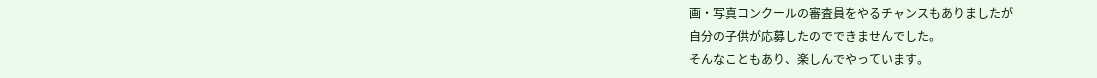画・写真コンクールの審査員をやるチャンスもありましたが
自分の子供が応募したのでできませんでした。
そんなこともあり、楽しんでやっています。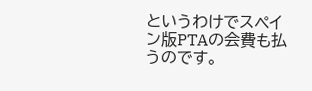というわけでスペイン版PTAの会費も払うのです。